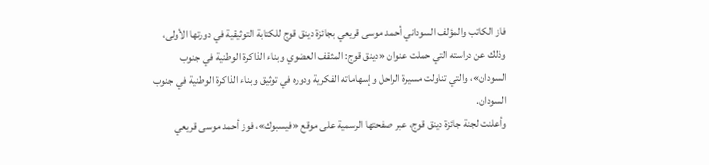فاز الكاتب والمؤلف السوداني أحمد موسى قريعي بجائزة دينق قوج للكتابة التوثيقية في دورتها الأولى، وذلك عن دراسته التي حملت عنوان «دينق قوج: المثقف العضوي وبناء الذاكرة الوطنية في جنوب السودان»، والتي تناولت مسيرة الراحل وإسهاماته الفكرية ودوره في توثيق وبناء الذاكرة الوطنية في جنوب السودان.
وأعلنت لجنة جائزة دينق قوج، عبر صفحتها الرسمية على موقع «فيسبوك»، فوز أحمد موسى قريعي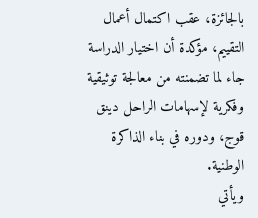بالجائزة، عقب اكتمال أعمال التقييم، مؤكدة أن اختيار الدراسة جاء لما تضمنته من معالجة توثيقية وفكرية لإسهامات الراحل دينق قوج، ودوره في بناء الذاكرة الوطنية.
ويأتي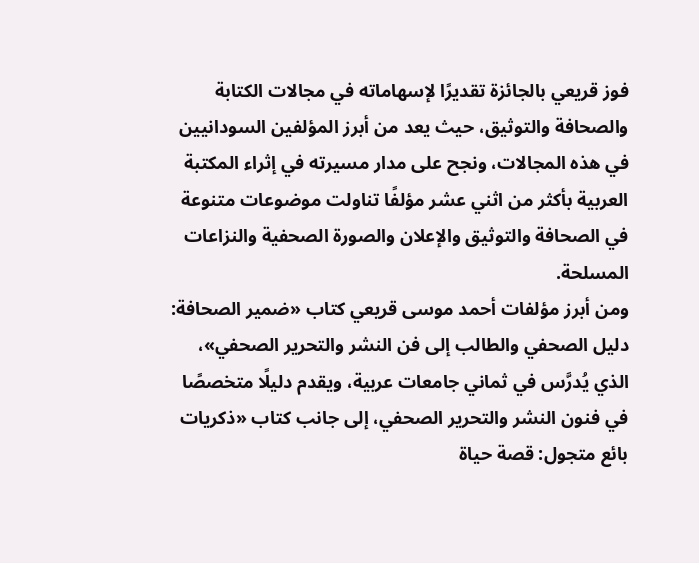فوز قريعي بالجائزة تقديرًا لإسهاماته في مجالات الكتابة والصحافة والتوثيق، حيث يعد من أبرز المؤلفين السودانيين في هذه المجالات، ونجح على مدار مسيرته في إثراء المكتبة العربية بأكثر من اثني عشر مؤلفًا تناولت موضوعات متنوعة في الصحافة والتوثيق والإعلان والصورة الصحفية والنزاعات المسلحة.
ومن أبرز مؤلفات أحمد موسى قريعي كتاب «ضمير الصحافة: دليل الصحفي والطالب إلى فن النشر والتحرير الصحفي»، الذي يُدرَّس في ثماني جامعات عربية، ويقدم دليلًا متخصصًا في فنون النشر والتحرير الصحفي، إلى جانب كتاب «ذكريات بائع متجول: قصة حياة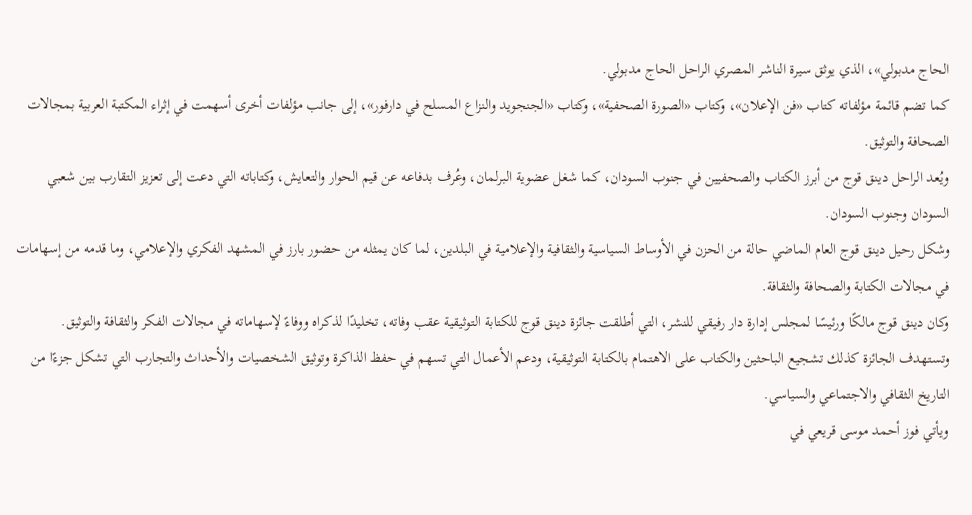الحاج مدبولي»، الذي يوثق سيرة الناشر المصري الراحل الحاج مدبولي.
كما تضم قائمة مؤلفاته كتاب «فن الإعلان»، وكتاب «الصورة الصحفية»، وكتاب «الجنجويد والنزاع المسلح في دارفور»، إلى جانب مؤلفات أخرى أسهمت في إثراء المكتبة العربية بمجالات الصحافة والتوثيق.
ويُعد الراحل دينق قوج من أبرز الكتاب والصحفيين في جنوب السودان، كما شغل عضوية البرلمان، وعُرف بدفاعه عن قيم الحوار والتعايش، وكتاباته التي دعت إلى تعزيز التقارب بين شعبي السودان وجنوب السودان.
وشكل رحيل دينق قوج العام الماضي حالة من الحزن في الأوساط السياسية والثقافية والإعلامية في البلدين، لما كان يمثله من حضور بارز في المشهد الفكري والإعلامي، وما قدمه من إسهامات في مجالات الكتابة والصحافة والثقافة.
وكان دينق قوج مالكًا ورئيسًا لمجلس إدارة دار رفيقي للنشر، التي أطلقت جائزة دينق قوج للكتابة التوثيقية عقب وفاته، تخليدًا لذكراه ووفاءً لإسهاماته في مجالات الفكر والثقافة والتوثيق.
وتستهدف الجائزة كذلك تشجيع الباحثين والكتاب على الاهتمام بالكتابة التوثيقية، ودعم الأعمال التي تسهم في حفظ الذاكرة وتوثيق الشخصيات والأحداث والتجارب التي تشكل جزءًا من التاريخ الثقافي والاجتماعي والسياسي.
ويأتي فوز أحمد موسى قريعي في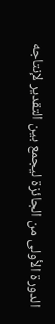الدورة الأولى من الجائزة ليجمع بين التقدير لإنتاجه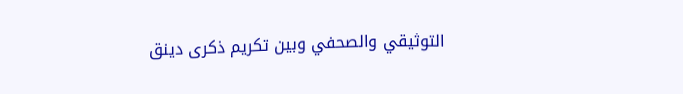التوثيقي والصحفي وبين تكريم ذكرى دينق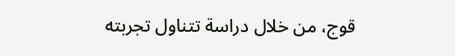قوج، من خلال دراسة تتناول تجربته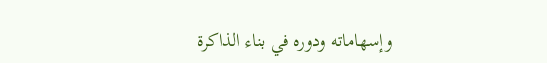وإسهاماته ودوره في بناء الذاكرة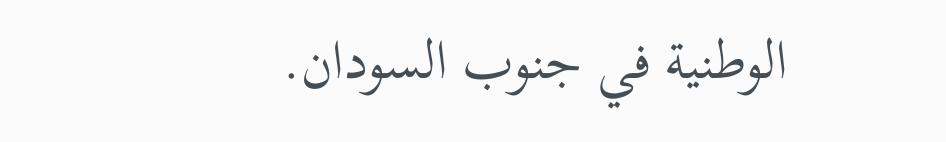الوطنية في جنوب السودان.